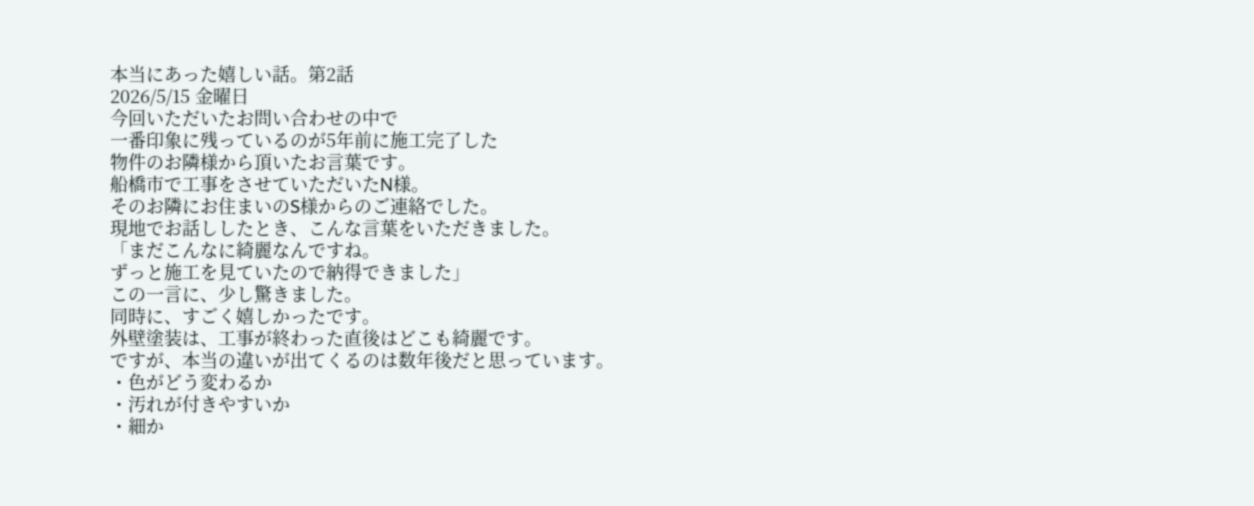本当にあった嬉しい話。第2話
2026/5/15 金曜日
今回いただいたお問い合わせの中で
一番印象に残っているのが5年前に施工完了した
物件のお隣様から頂いたお言葉です。
船橋市で工事をさせていただいたN様。
そのお隣にお住まいのS様からのご連絡でした。
現地でお話ししたとき、こんな言葉をいただきました。
「まだこんなに綺麗なんですね。
ずっと施工を見ていたので納得できました」
この一言に、少し驚きました。
同時に、すごく嬉しかったです。
外壁塗装は、工事が終わった直後はどこも綺麗です。
ですが、本当の違いが出てくるのは数年後だと思っています。
・色がどう変わるか
・汚れが付きやすいか
・細か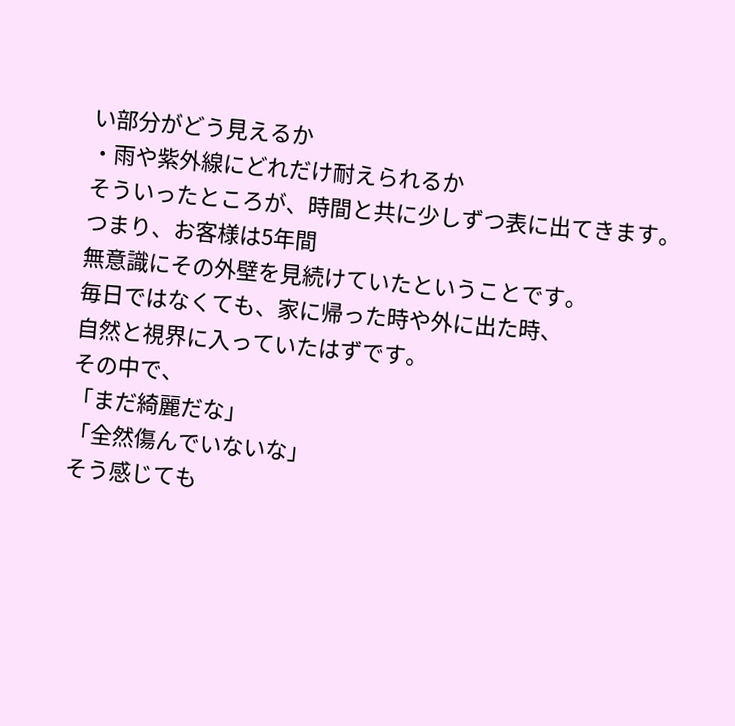い部分がどう見えるか
・雨や紫外線にどれだけ耐えられるか
そういったところが、時間と共に少しずつ表に出てきます。
つまり、お客様は5年間
無意識にその外壁を見続けていたということです。
毎日ではなくても、家に帰った時や外に出た時、
自然と視界に入っていたはずです。
その中で、
「まだ綺麗だな」
「全然傷んでいないな」
そう感じても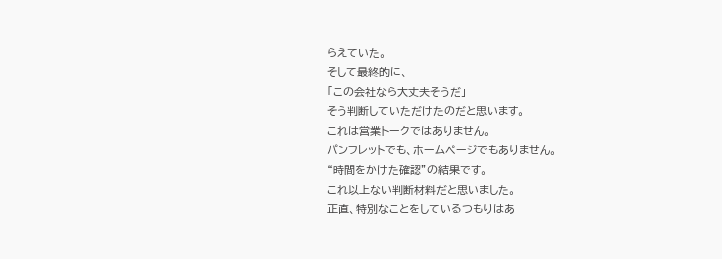らえていた。
そして最終的に、
「この会社なら大丈夫そうだ」
そう判断していただけたのだと思います。
これは営業トークではありません。
パンフレットでも、ホームページでもありません。
“時間をかけた確認”の結果です。
これ以上ない判断材料だと思いました。
正直、特別なことをしているつもりはあ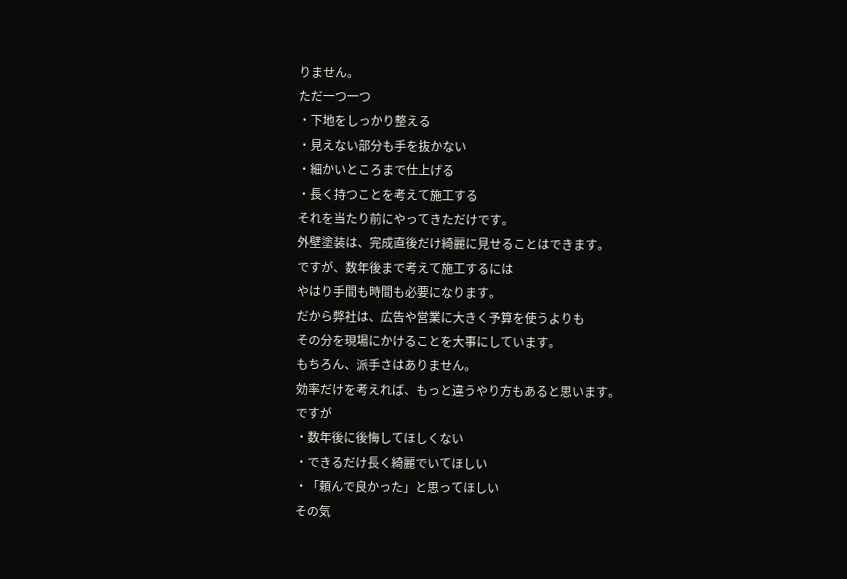りません。
ただ一つ一つ
・下地をしっかり整える
・見えない部分も手を抜かない
・細かいところまで仕上げる
・長く持つことを考えて施工する
それを当たり前にやってきただけです。
外壁塗装は、完成直後だけ綺麗に見せることはできます。
ですが、数年後まで考えて施工するには
やはり手間も時間も必要になります。
だから弊社は、広告や営業に大きく予算を使うよりも
その分を現場にかけることを大事にしています。
もちろん、派手さはありません。
効率だけを考えれば、もっと違うやり方もあると思います。
ですが
・数年後に後悔してほしくない
・できるだけ長く綺麗でいてほしい
・「頼んで良かった」と思ってほしい
その気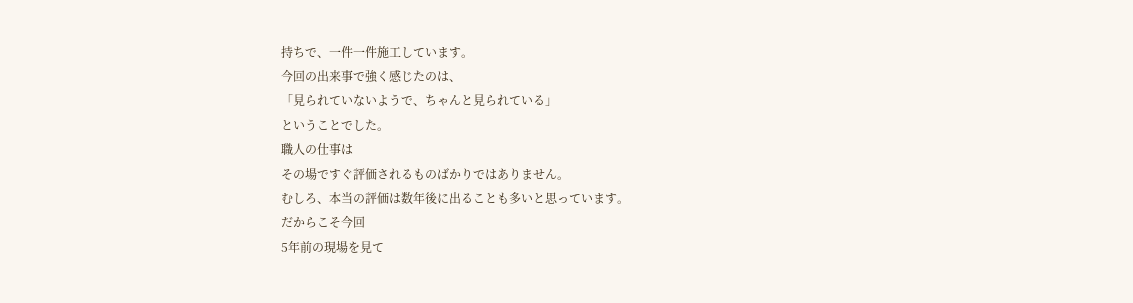持ちで、一件一件施工しています。
今回の出来事で強く感じたのは、
「見られていないようで、ちゃんと見られている」
ということでした。
職人の仕事は
その場ですぐ評価されるものばかりではありません。
むしろ、本当の評価は数年後に出ることも多いと思っています。
だからこそ今回
5年前の現場を見て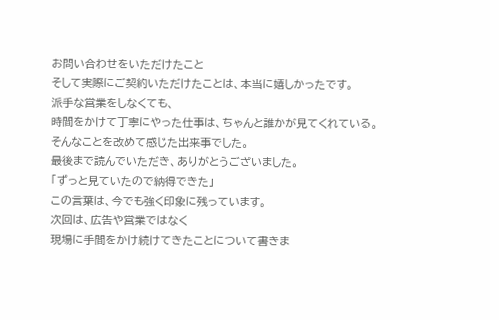お問い合わせをいただけたこと
そして実際にご契約いただけたことは、本当に嬉しかったです。
派手な営業をしなくても、
時間をかけて丁寧にやった仕事は、ちゃんと誰かが見てくれている。
そんなことを改めて感じた出来事でした。
最後まで読んでいただき、ありがとうございました。
「ずっと見ていたので納得できた」
この言葉は、今でも強く印象に残っています。
次回は、広告や営業ではなく
現場に手間をかけ続けてきたことについて書きま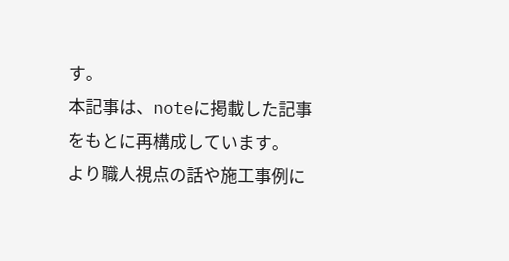す。
本記事は、noteに掲載した記事をもとに再構成しています。
より職人視点の話や施工事例に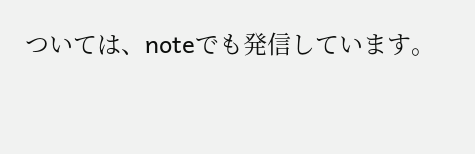ついては、noteでも発信しています。